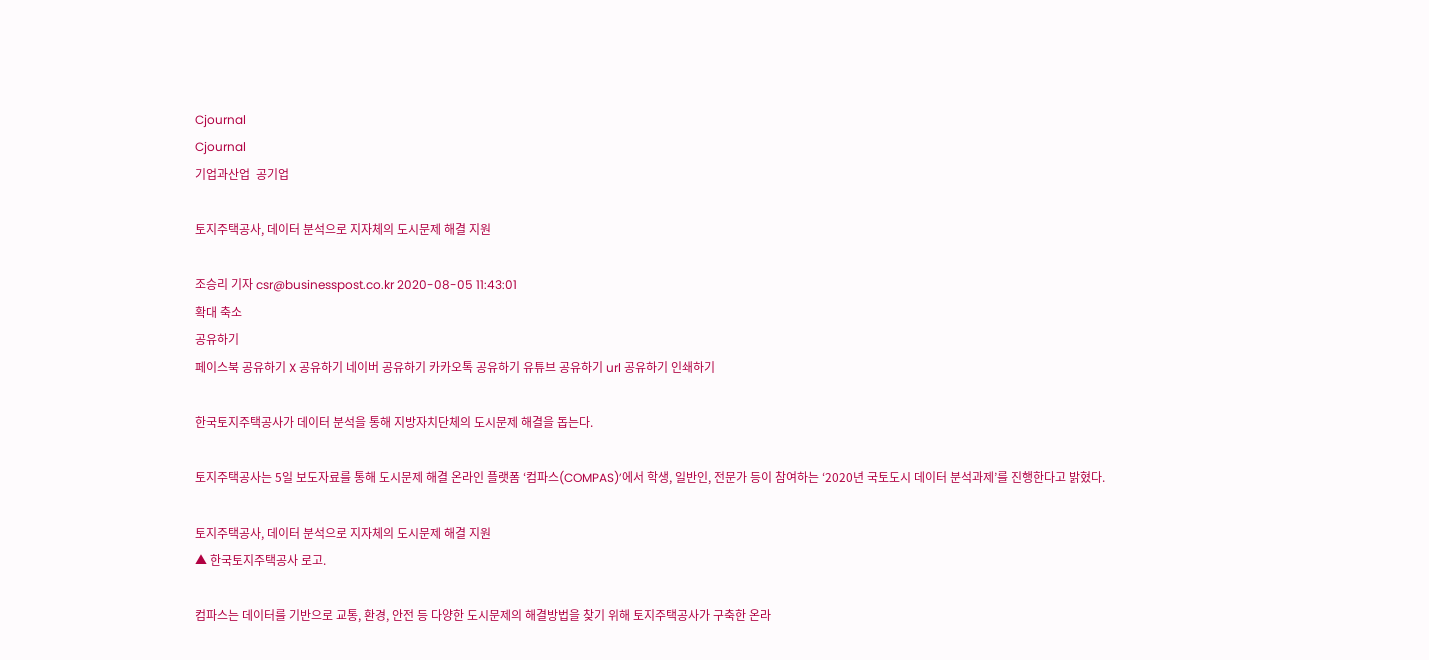Cjournal
Cjournal
기업과산업  공기업

토지주택공사, 데이터 분석으로 지자체의 도시문제 해결 지원

조승리 기자 csr@businesspost.co.kr 2020-08-05 11:43:01
확대 축소
공유하기
페이스북 공유하기 X 공유하기 네이버 공유하기 카카오톡 공유하기 유튜브 공유하기 url 공유하기 인쇄하기

한국토지주택공사가 데이터 분석을 통해 지방자치단체의 도시문제 해결을 돕는다.

토지주택공사는 5일 보도자료를 통해 도시문제 해결 온라인 플랫폼 ‘컴파스(COMPAS)’에서 학생, 일반인, 전문가 등이 참여하는 ‘2020년 국토도시 데이터 분석과제’를 진행한다고 밝혔다.

토지주택공사, 데이터 분석으로 지자체의 도시문제 해결 지원
▲ 한국토지주택공사 로고.

컴파스는 데이터를 기반으로 교통, 환경, 안전 등 다양한 도시문제의 해결방법을 찾기 위해 토지주택공사가 구축한 온라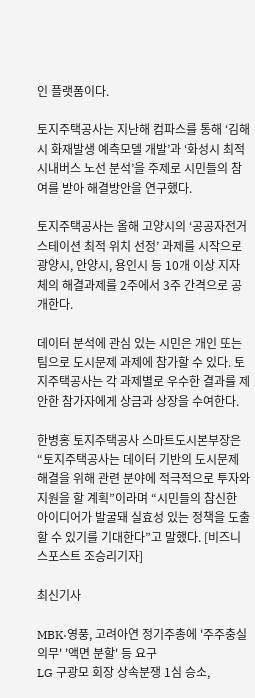인 플랫폼이다.

토지주택공사는 지난해 컴파스를 통해 ‘김해시 화재발생 예측모델 개발’과 ‘화성시 최적 시내버스 노선 분석’을 주제로 시민들의 참여를 받아 해결방안을 연구했다.

토지주택공사는 올해 고양시의 ‘공공자전거 스테이션 최적 위치 선정’ 과제를 시작으로 광양시, 안양시, 용인시 등 10개 이상 지자체의 해결과제를 2주에서 3주 간격으로 공개한다.

데이터 분석에 관심 있는 시민은 개인 또는 팀으로 도시문제 과제에 참가할 수 있다. 토지주택공사는 각 과제별로 우수한 결과를 제안한 참가자에게 상금과 상장을 수여한다.

한병홍 토지주택공사 스마트도시본부장은 “토지주택공사는 데이터 기반의 도시문제 해결을 위해 관련 분야에 적극적으로 투자와 지원을 할 계획”이라며 “시민들의 참신한 아이디어가 발굴돼 실효성 있는 정책을 도출할 수 있기를 기대한다”고 말했다. [비즈니스포스트 조승리기자]

최신기사

MBK·영풍, 고려아연 정기주총에 '주주충실 의무' '액면 분할' 등 요구
LG 구광모 회장 상속분쟁 1심 승소,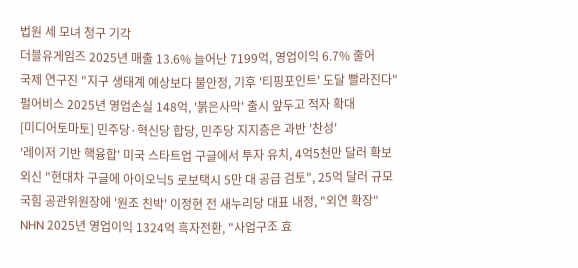법원 세 모녀 청구 기각
더블유게임즈 2025년 매출 13.6% 늘어난 7199억, 영업이익 6.7% 줄어
국제 연구진 "지구 생태계 예상보다 불안정, 기후 '티핑포인트' 도달 빨라진다"
펄어비스 2025년 영업손실 148억, '붉은사막' 출시 앞두고 적자 확대
[미디어토마토] 민주당·혁신당 합당, 민주당 지지층은 과반 '찬성'
'레이저 기반 핵융합' 미국 스타트업 구글에서 투자 유치, 4억5천만 달러 확보
외신 "현대차 구글에 아이오닉5 로보택시 5만 대 공급 검토", 25억 달러 규모
국힘 공관위원장에 '원조 친박' 이정현 전 새누리당 대표 내정, "외연 확장"
NHN 2025년 영업이익 1324억 흑자전환, "사업구조 효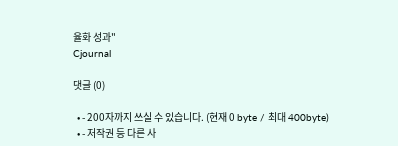율화 성과"
Cjournal

댓글 (0)

  • - 200자까지 쓰실 수 있습니다. (현재 0 byte / 최대 400byte)
  • - 저작권 등 다른 사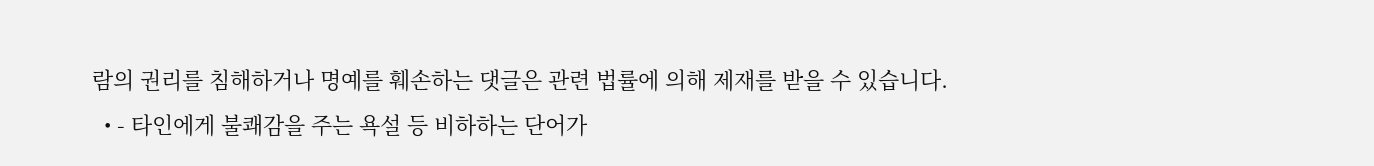람의 권리를 침해하거나 명예를 훼손하는 댓글은 관련 법률에 의해 제재를 받을 수 있습니다.
  • - 타인에게 불쾌감을 주는 욕설 등 비하하는 단어가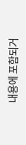내용에 포함되거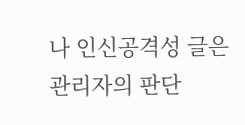나 인신공격성 글은 관리자의 판단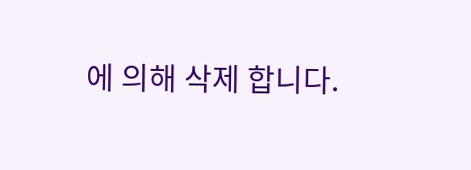에 의해 삭제 합니다.